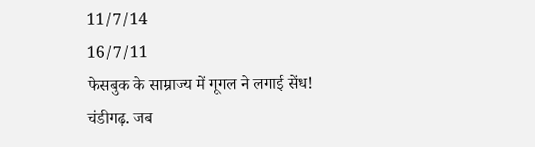11/7/14
16/7/11
फेसबुक के साम्राज्य में गूगल ने लगाई सेंध!
चंडीगढ़. जब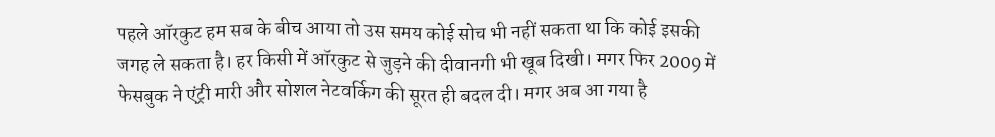पहले ऑरकुट हम सब के बीच आया तो उस समय कोई सोच भी नहीं सकता था कि कोई इसकी जगह ले सकता है। हर किसी में ऑरकुट से जुड़ने की दीवानगी भी खूब दिखी। मगर फिर 2009 में फेसबुक ने एंट्री मारी और सोशल नेटवर्किग की सूरत ही बदल दी। मगर अब आ गया है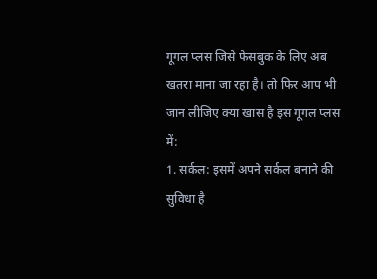गूगल प्लस जिसे फेसबुक के लिए अब खतरा माना जा रहा है। तो फिर आप भी जान लीजिए क्या खास है इस गूगल प्लस में:
1. सर्कल: इसमें अपने सर्कल बनाने की सुविधा है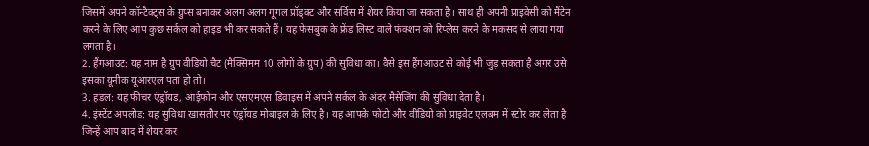जिसमें अपने कॉन्टैक्ट्स के ग्रुप्स बनाकर अलग अलग गूगल प्रॉड्क्ट और सर्विस में शेयर किया जा सकता है। साथ ही अपनी प्राइवेसी को मैंटेन करने के लिए आप कुछ सर्कल को हाइड भी कर सकते हैं। यह फेसबुक के फ्रेंड लिस्ट वाले फंक्शन को रिप्लेस करने के मकसद से लाया गया लगता है।
2. हैंगआउट: यह नाम है ग्रुप वीडियो चैट (मैक्सिमम 10 लोगों के ग्रुप) की सुविधा का। वैसे इस हैंगआउट से कोई भी जुड़ सकता है अगर उसे इसका यूनीक यूआरएल पता हो तो।
3. हडल: यह फीचर एंड्रॉयड, आईफोन और एसएमएस डिवाइस में अपने सर्कल के अंदर मैसेजिंग की सुविधा देता है।
4. इंस्टेंट अपलोड: यह सुविधा खासतौर पर एंड्रॉयड मोबाइल के लिए है। यह आपके फोटो और वीडियो को प्राइवेट एलबम में स्टोर कर लेता है जिन्हें आप बाद में शेयर कर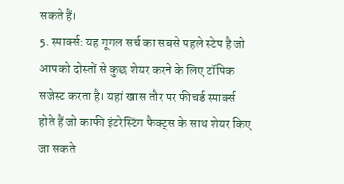सकते हैं।
5. स्पार्क्स: यह गूगल सर्च का सबसे पहले स्टेप है जो आपको दोस्तों से कुछ शेयर करने के लिए टॉपिक सजेस्ट करता है। यहां खास तौर पर फीचर्ड स्पार्क्स होते हैं जो काफी इंटरेस्टिंग फैक्ट्स के साथ शेयर किए जा सकते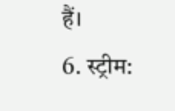हैं।
6. स्ट्रीम: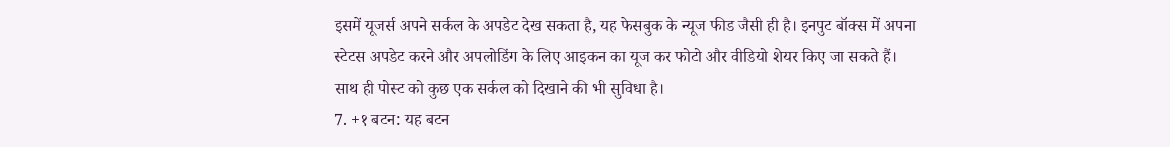इसमें यूजर्स अपने सर्कल के अपडेट देख सकता है, यह फेसबुक के न्यूज फीड जैसी ही है। इनपुट बॉक्स में अपना स्टेटस अपडेट करने और अपलोडिंग के लिए आइकन का यूज कर फोटो और वीडियो शेयर किए जा सकते हैं। साथ ही पोस्ट को कुछ एक सर्कल को दिखाने की भी सुविधा है।
7. +१ बटन: यह बटन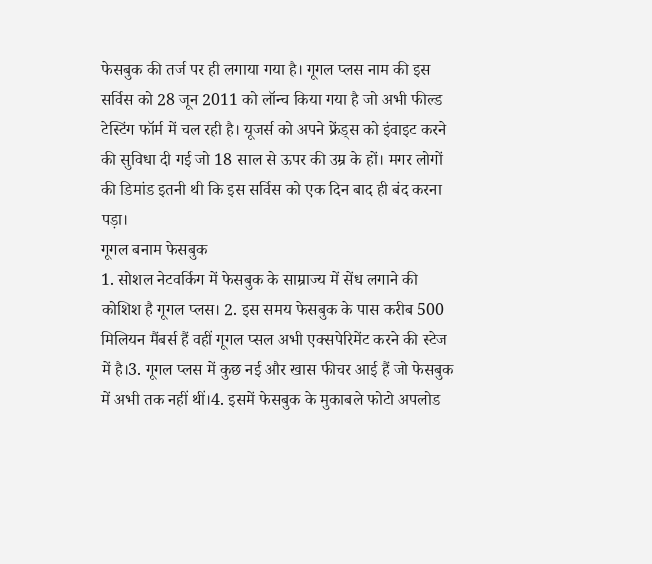फेसबुक की तर्ज पर ही लगाया गया है। गूगल प्लस नाम की इस सर्विस को 28 जून 2011 को लॉन्च किया गया है जो अभी फील्ड टेस्टिंग फॉर्म में चल रही है। यूजर्स को अपने फ्रेंड्स को इंवाइट करने की सुविधा दी गई जो 18 साल से ऊपर की उम्र के हों। मगर लोगों की डिमांड इतनी थी कि इस सर्विस को एक दिन बाद ही बंद करना पड़ा।
गूगल बनाम फेसबुक
1. सोशल नेटवर्किग में फेसबुक के साम्राज्य में सेंध लगाने की कोशिश है गूगल प्लस। 2. इस समय फेसबुक के पास करीब 500 मिलियन मैंबर्स हैं वहीं गूगल प्सल अभी एक्सपेरिमेंट करने की स्टेज में है।3. गूगल प्लस में कुछ नई और खास फीचर आई हैं जो फेसबुक में अभी तक नहीं थीं।4. इसमें फेसबुक के मुकाबले फोटो अपलोड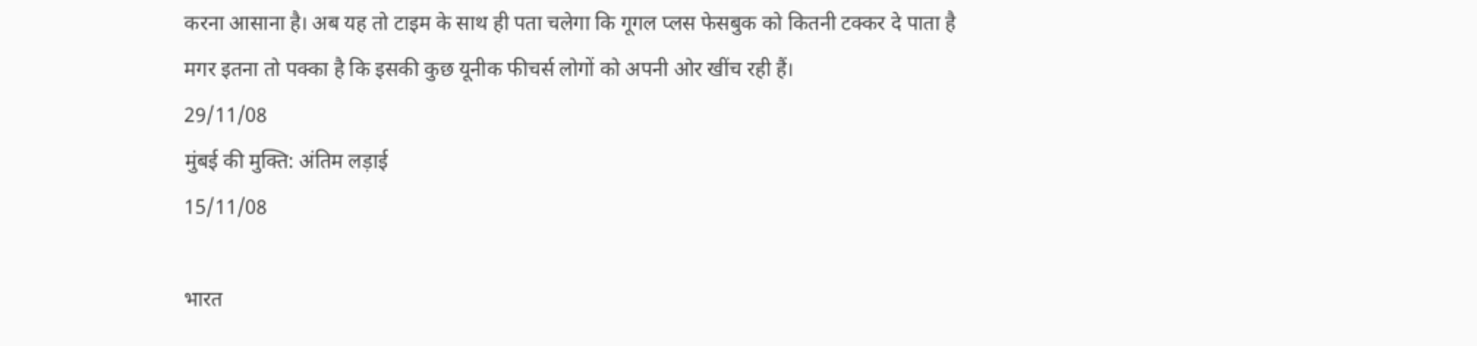करना आसाना है। अब यह तो टाइम के साथ ही पता चलेगा कि गूगल प्लस फेसबुक को कितनी टक्कर दे पाता है मगर इतना तो पक्का है कि इसकी कुछ यूनीक फीचर्स लोगों को अपनी ओर खींच रही हैं।
29/11/08
मुंबई की मुक्ति: अंतिम लड़ाई
15/11/08

भारत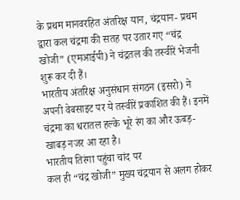के प्रथम मानवरहित अंतरिक्ष यान, चंद्रयान- प्रथम द्वारा कल चंद्रमा की सतह पर उतार गए “चंद्र खोजी” (एमआईपी) ने चंद्रतल की तस्वीरें भेजनी शुरू कर दी हैं।
भारतीय अंतरिक्ष अनुसंधान संगठन (इसरो) ने अपनी वेबसाइट पर ये तस्वीरें प्रकाशित की हैं। इनमें चंद्रमा का धरातल हल्के भूरे रंग का और ऊबड़- खाबड़ नजर आ रहा है।
भारतीय तिरंगा पहुंचा चांद पर
कल ही “चंद्र खोजी” मुख्य चंद्रयान से अलग होकर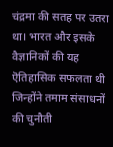चंद्रमा की सतह पर उतरा था। भारत और इसके वैज्ञानिकों की यह ऎतिहासिक सफलता थी जिन्होंने तमाम संसाधनों की चुनौती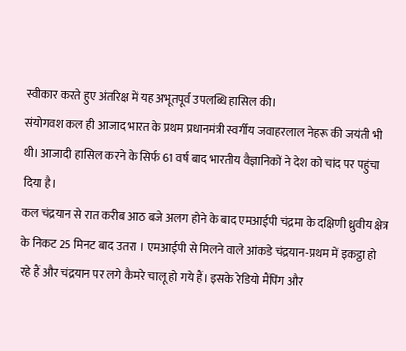स्वीकार करते हुए अंतरिक्ष में यह अभूतपूर्व उपलब्धि हासिल की।
संयोगवश कल ही आजाद भारत के प्रथम प्रधानमंत्री स्वर्गीय जवाहरलाल नेहरू की जयंती भी थी। आजादी हासिल करने के सिर्फ 61 वर्ष बाद भारतीय वैज्ञानिकों ने देश को चांद पर पहुंचा दिया है।
कल चंद्रयान से रात करीब आठ बजे अलग होने के बाद एमआईपी चंद्रमा के दक्षिणी ध्रुवीय क्षेत्र के निकट 25 मिनट बाद उतरा । एमआईपी से मिलने वाले आंकडे चंद्रयान-प्रथम में इकट्ठा हो रहे हैं और चंद्रयान पर लगे कैमरे चालू हो गये हैं। इसके रेडियो मैंपिंग और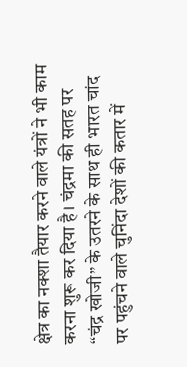क्षेत्र का नक्शा तैयार करने वाले यंत्रों ने भी काम करना शुरू कर दिया है। चंद्रमा की सतह पर “चंद्र खोजी” के उतरने के साथ ही भारत चांद पर पहुंचने वाले चुनिंदा देशों की कतार में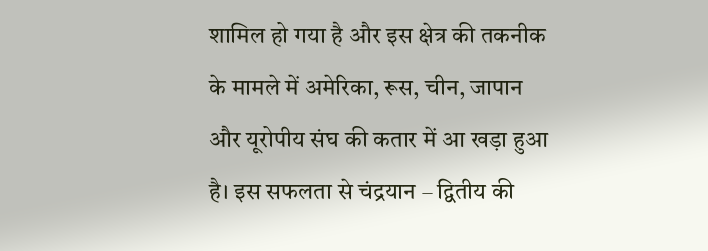शामिल हो गया है और इस क्षेत्र की तकनीक के मामले में अमेरिका, रूस, चीन, जापान और यूरोपीय संघ की कतार में आ खड़ा हुआ है। इस सफलता से चंद्रयान – द्वितीय की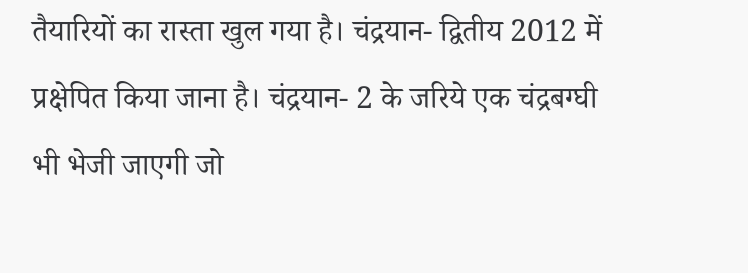तैयारियों का रास्ता खुल गया है। चंद्रयान- द्वितीय 2012 में प्रक्षेपित किया जाना है। चंद्रयान- 2 के जरिये एक चंद्रबग्घी भी भेजी जाएगी जो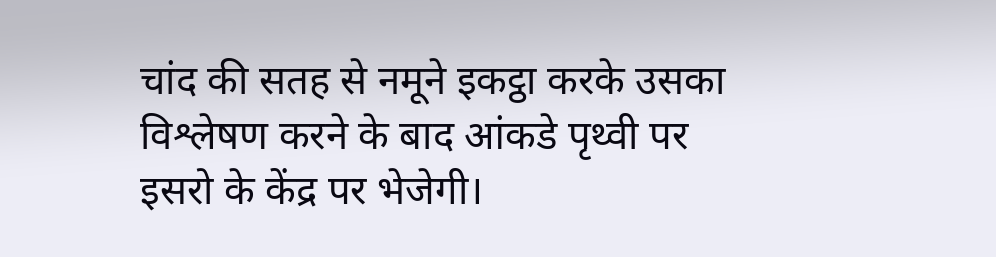चांद की सतह से नमूने इकट्ठा करके उसका विश्लेषण करने के बाद आंकडे पृथ्वी पर इसरो के केंद्र पर भेजेगी।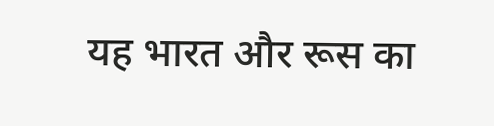यह भारत और रूस का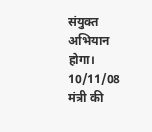संयुक्त अभियान होगा।
10/11/08
मंत्री की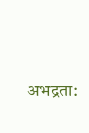अभद्रता: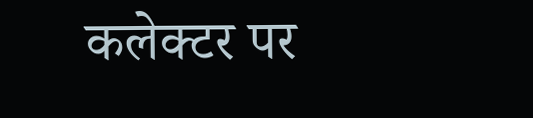कलेक्टर पर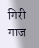गिरी गाज